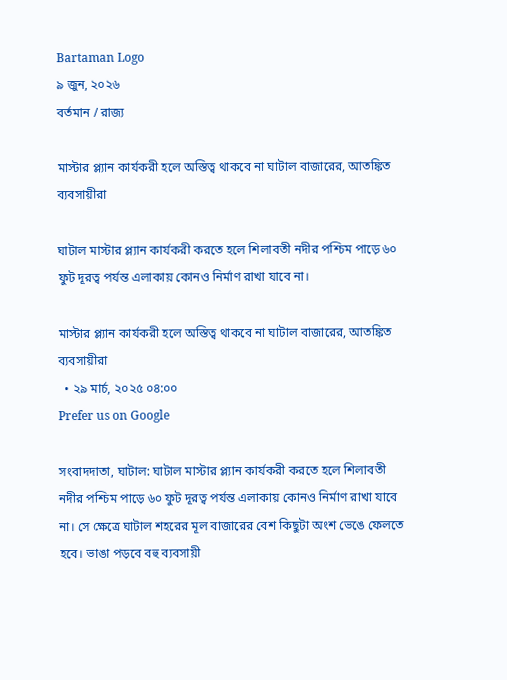Bartaman Logo
৯ জুন, ২০২৬
বর্তমান / রাজ্য

মাস্টার প্ল্যান কার্যকরী হলে অস্তিত্ব থাকবে না ঘাটাল বাজারের, আতঙ্কিত ব্যবসায়ীরা

ঘাটাল মাস্টার প্ল্যান কার্যকরী করতে হলে শিলাবতী নদীর পশ্চিম পাড়ে ৬০ ফুট দূরত্ব পর্যন্ত এলাকায় কোনও নির্মাণ রাখা যাবে না।

মাস্টার প্ল্যান কার্যকরী হলে অস্তিত্ব থাকবে না ঘাটাল বাজারের, আতঙ্কিত ব্যবসায়ীরা
  • ২৯ মার্চ, ২০২৫ ০৪:০০
Prefer us on Google

সংবাদদাতা, ঘাটাল: ঘাটাল মাস্টার প্ল্যান কার্যকরী করতে হলে শিলাবতী নদীর পশ্চিম পাড়ে ৬০ ফুট দূরত্ব পর্যন্ত এলাকায় কোনও নির্মাণ রাখা যাবে না। সে ক্ষেত্রে ঘাটাল শহরের মূল বাজারের বেশ কিছুটা অংশ ভেঙে ফেলতে হবে। ভাঙা পড়বে বহু ব্যবসায়ী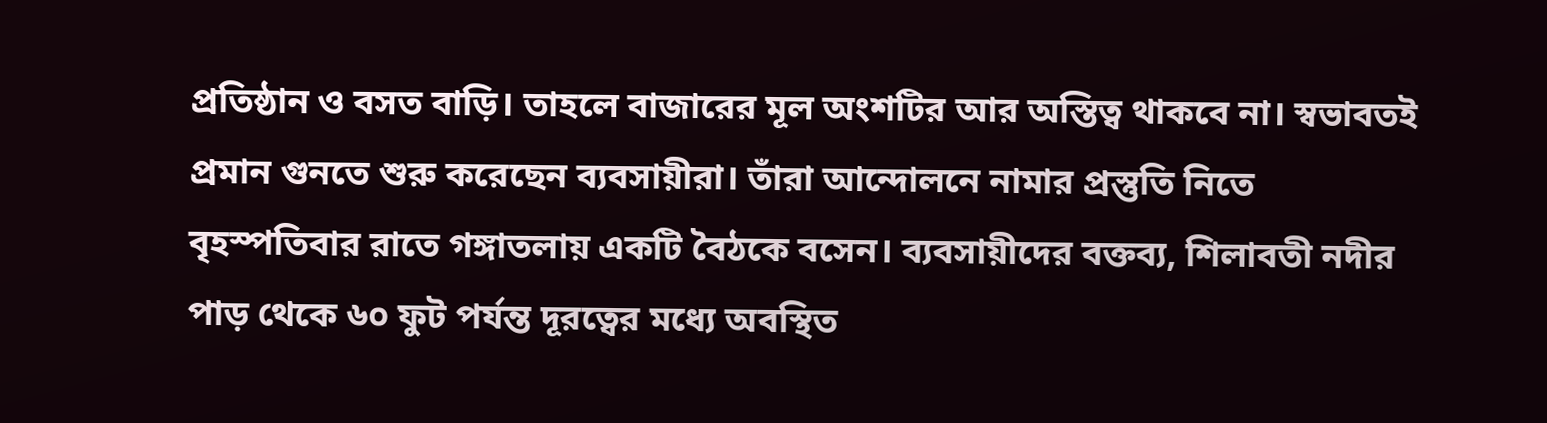প্রতিষ্ঠান ও বসত বাড়ি। তাহলে বাজারের মূল অংশটির আর অস্তিত্ব থাকবে না। স্বভাবতই প্রমান গুনতে শুরু করেছেন ব্যবসায়ীরা। তাঁরা আন্দোলনে নামার প্রস্তুতি নিতে বৃহস্পতিবার রাতে গঙ্গাতলায় একটি বৈঠকে বসেন। ব্যবসায়ীদের বক্তব্য, শিলাবতী নদীর পাড় থেকে ৬০ ফুট পর্যন্ত দূরত্বের মধ্যে অবস্থিত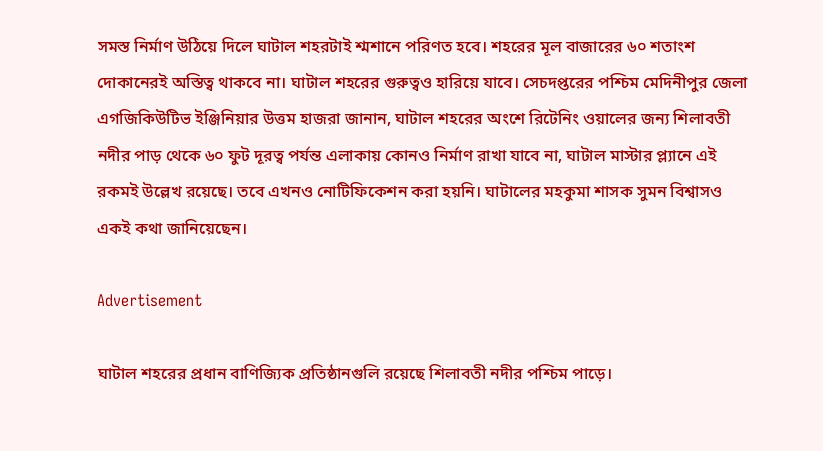সমস্ত নির্মাণ উঠিয়ে দিলে ঘাটাল শহরটাই শ্মশানে পরিণত হবে। শহরের মূল বাজারের ৬০ শতাংশ দোকানেরই অস্তিত্ব থাকবে না। ঘাটাল শহরের গুরুত্বও হারিয়ে যাবে। সেচদপ্তরের পশ্চিম মেদিনীপুর জেলা এগজিকিউটিভ ইঞ্জিনিয়ার উত্তম হাজরা জানান, ঘাটাল শহরের অংশে রিটেনিং ওয়ালের জন্য শিলাবতী নদীর পাড় থেকে ৬০ ফুট দূরত্ব পর্যন্ত এলাকায় কোনও নির্মাণ রাখা যাবে না, ঘাটাল মাস্টার প্ল্যানে এই রকমই উল্লেখ রয়েছে। তবে এখনও নোটিফিকেশন করা হয়নি। ঘাটালের মহকুমা শাসক সুমন বিশ্বাসও একই কথা জানিয়েছেন।

Advertisement

ঘাটাল শহরের প্রধান বাণিজ্যিক প্রতিষ্ঠানগুলি রয়েছে শিলাবতী নদীর পশ্চিম পাড়ে।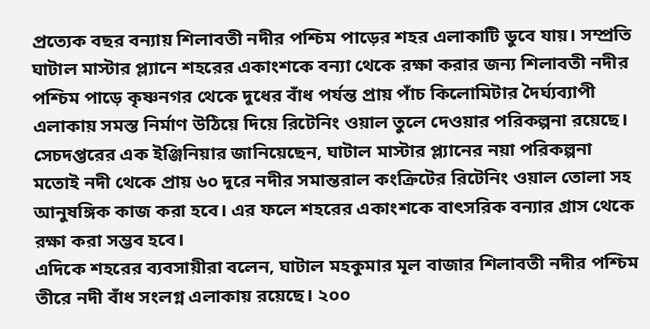প্রত্যেক বছর বন্যায় শিলাবতী নদীর পশ্চিম পাড়ের শহর এলাকাটি ডুবে যায়। সম্প্রতি ঘাটাল মাস্টার প্ল্যানে শহরের একাংশকে বন্যা থেকে রক্ষা করার জন্য শিলাবতী নদীর পশ্চিম পাড়ে কৃষ্ণনগর থেকে দুধের বাঁধ পর্যন্ত প্রায় পাঁচ কিলোমিটার দৈর্ঘ্যব্যাপী এলাকায় সমস্ত নির্মাণ উঠিয়ে দিয়ে রিটেনিং ওয়াল তুলে দেওয়ার পরিকল্পনা রয়েছে। সেচদপ্তরের এক ইঞ্জিনিয়ার জানিয়েছেন, ঘাটাল মাস্টার প্ল্যানের নয়া পরিকল্পনা মতোই নদী থেকে প্রায় ৬০ দূরে নদীর সমান্তরাল কংক্রিটের রিটেনিং ওয়াল তোলা সহ আনুষঙ্গিক কাজ করা হবে। এর ফলে শহরের একাংশকে বাৎসরিক বন্যার গ্রাস থেকে রক্ষা করা সম্ভব হবে।
এদিকে শহরের ব্যবসায়ীরা বলেন, ঘাটাল মহকুমার মূল বাজার শিলাবতী নদীর পশ্চিম তীরে নদী বাঁধ সংলগ্ন এলাকায় রয়েছে। ২০০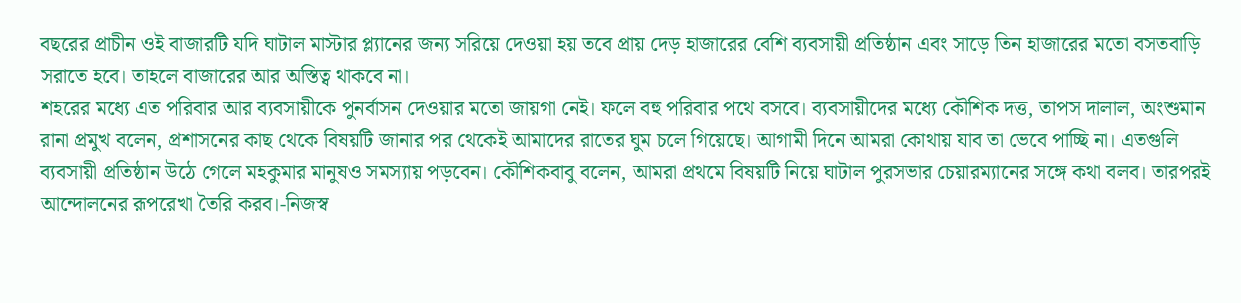বছরের প্রাচীন ওই বাজারটি যদি ঘাটাল মাস্টার প্ল্যানের জন্য সরিয়ে দেওয়া হয় তবে প্রায় দেড় হাজারের বেশি ব্যবসায়ী প্রতিষ্ঠান এবং সাড়ে তিন হাজারের মতো বসতবাড়ি সরাতে হবে। তাহলে বাজারের আর অস্তিত্ব থাকবে না।
শহরের মধ্যে এত পরিবার আর ব্যবসায়ীকে পুনর্বাসন দেওয়ার মতো জায়গা নেই। ফলে বহু পরিবার পথে বসবে। ব্যবসায়ীদের মধ্যে কৌশিক দত্ত, তাপস দালাল, অংশুমান রানা প্রমুখ বলেন, প্রশাসনের কাছ থেকে বিষয়টি জানার পর থেকেই আমাদের রাতের ঘুম চলে গিয়েছে। আগামী দিনে আমরা কোথায় যাব তা ভেবে পাচ্ছি না। এতগুলি ব্যবসায়ী প্রতিষ্ঠান উঠে গেলে মহকুমার মানুষও সমস্যায় পড়বেন। কৌশিকবাবু বলেন, আমরা প্রথমে বিষয়টি নিয়ে ঘাটাল পুরসভার চেয়ারম্যানের সঙ্গে কথা বলব। তারপরই আন্দোলনের রূপরেখা তৈরি করব।-নিজস্ব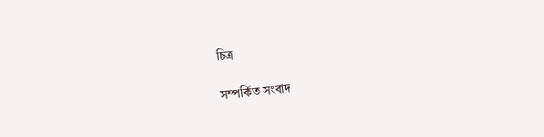চিত্র

সম্পর্কিত সংবাদ